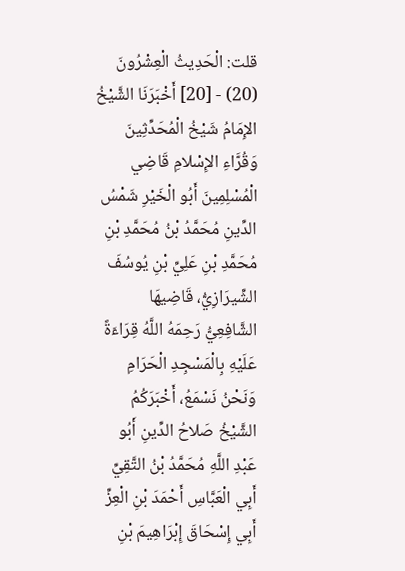قلت: الْحَدِيثُ الْعِشْرُونَ (20) - [20] أَخْبَرَنَا الشَّيْخُ الإِمَامُ شَيْخُ الْمُحَدِّثِينَ وَقُرَّاءِ الإِسْلامِ قَاضِي الْمُسْلِمِينَ أَبُو الْخَيْرِ شَمْسُ الدِّينِ مُحَمَّدُ بْنُ مُحَمَّدِ بْنِ مُحَمَّدِ بْنِ عَلِيِّ بْنِ يُوسُفَ الشِّيرَازِيُّ، قَاضِيهَا الشَّافِعِيُّ رَحِمَهُ اللَّهُ قِرَاءَةً عَلَيْهِ بِالْمَسْجِدِ الْحَرَامِ وَنَحْنُ نَسْمَعُ، أَخْبَرَكُمُ الشَّيْخُ صَلاحُ الدِّينِ أَبُو عَبْدِ اللَّهِ مُحَمَّدُ بْنُ التَّقِيِّ أَبِي الْعَبَّاسِ أَحْمَدَ بْنِ الْعِزِّ أَبِي إِسْحَاقَ إِبْرَاهِيمَ بْنِ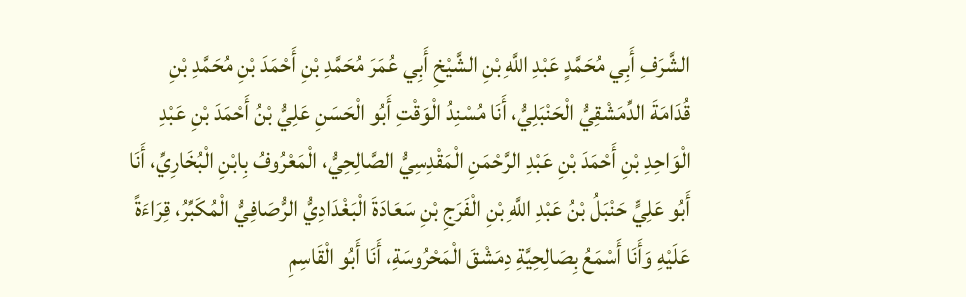الشَّرَفِ أَبِي مُحَمَّدٍ عَبْدِ اللَّهِ بْنِ الشَّيْخِ أَبِي عُمَرَ مُحَمَّدِ بْنِ أَحْمَدَ بْنِ مُحَمَّدِ بْنِ قُدَامَةَ الدِّمَشْقِيُّ الْحَنْبَلِيُّ، أَنَا مُسْنِدُ الْوَقْتِ أَبُو الْحَسَنِ عَلِيُّ بْنُ أَحْمَدَ بْنِ عَبْدِ الْوَاحِدِ بْنِ أَحْمَدَ بْنِ عَبْدِ الرَّحْمَنِ الْمَقْدِسِيُّ الصَّالِحِيُّ، الْمَعْرُوفُ بِابْنِ الْبُخَارِيِّ، أَنَا أَبُو عَلِيٍّ حَنْبَلُ بْنُ عَبْدِ اللَّهِ بْنِ الْفَرَجِ بْنِ سَعَادَةَ الْبَغْدَادِيُّ الرُّصَافِيُّ الْمُكَبِّرُ، قِرَاءَةً عَلَيْهِ وَأَنَا أَسْمَعُ بِصَالِحِيَّةِ دِمَشْقَ الْمَحْرُوسَةِ، أَنَا أَبُو الْقَاسِمِ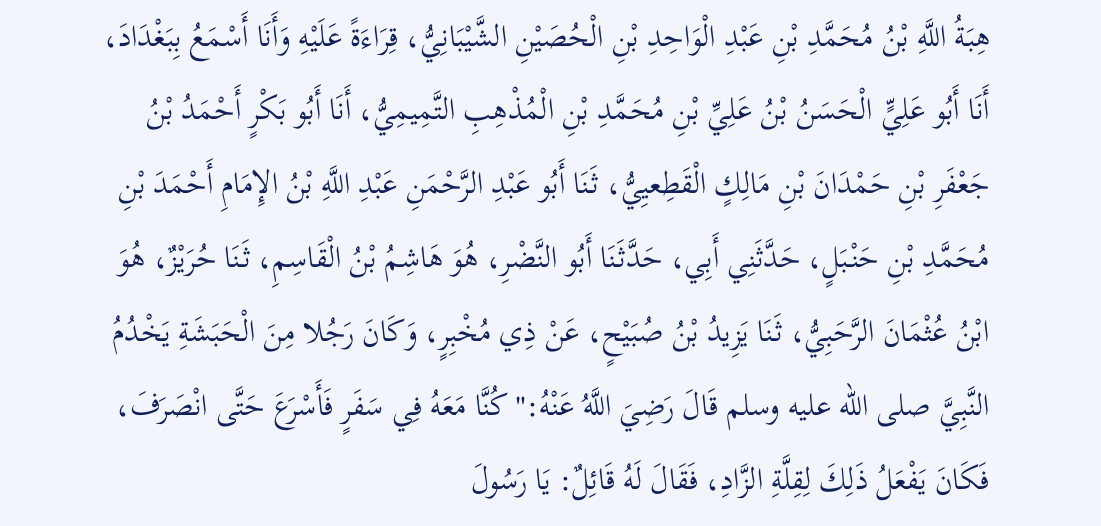هِبَةُ اللَّهِ بْنُ مُحَمَّدِ بْنِ عَبْدِ الْوَاحِدِ بْنِ الْحُصَيْنِ الشَّيْبَانِيُّ، قِرَاءَةً عَلَيْهِ وَأَنَا أَسْمَعُ بِبَغْدَادَ، أَنَا أَبُو عَلِيٍّ الْحَسَنُ بْنُ عَلِيِّ بْنِ مُحَمَّدِ بْنِ الْمُذْهِبِ التَّمِيمِيُّ، أَنَا أَبُو بَكْرٍ أَحْمَدُ بْنُ جَعْفَرِ بْنِ حَمْدَانَ بْنِ مَالِكٍ الْقَطِعيِيُّ، ثَنَا أَبُو عَبْدِ الرَّحْمَنِ عَبْدِ اللَّهِ بْنُ الإِمَامِ أَحْمَدَ بْنِ مُحَمَّدِ بْنِ حَنْبَلٍ، حَدَّثَنِي أَبِي، حَدَّثَنَا أَبُو النَّضْرِ، هُوَ هَاشِمُ بْنُ الْقَاسِمِ، ثَنَا حُرَيْزٌ، هُوَ ابْنُ عُثْمَانَ الرَّحَبِيُّ، ثَنَا يَزِيدُ بْنُ صُبَيْحٍ، عَنْ ذِي مُخْبِرٍ، وَكَانَ رَجُلا مِنَ الْحَبَشَةِ يَخْدُمُ النَّبِيَّ صلى الله عليه وسلم قَالَ رَضِيَ اللَّهُ عَنْهُ:"كُنَّا مَعَهُ فِي سَفَرٍ فَأَسْرَعَ حَتَّى انْصَرَفَ، فَكَانَ يَفْعَلُ ذَلِكَ لِقِلَّةِ الزَّادِ، فَقَالَ لَهُ قَائِلٌ: يَا رَسُولَ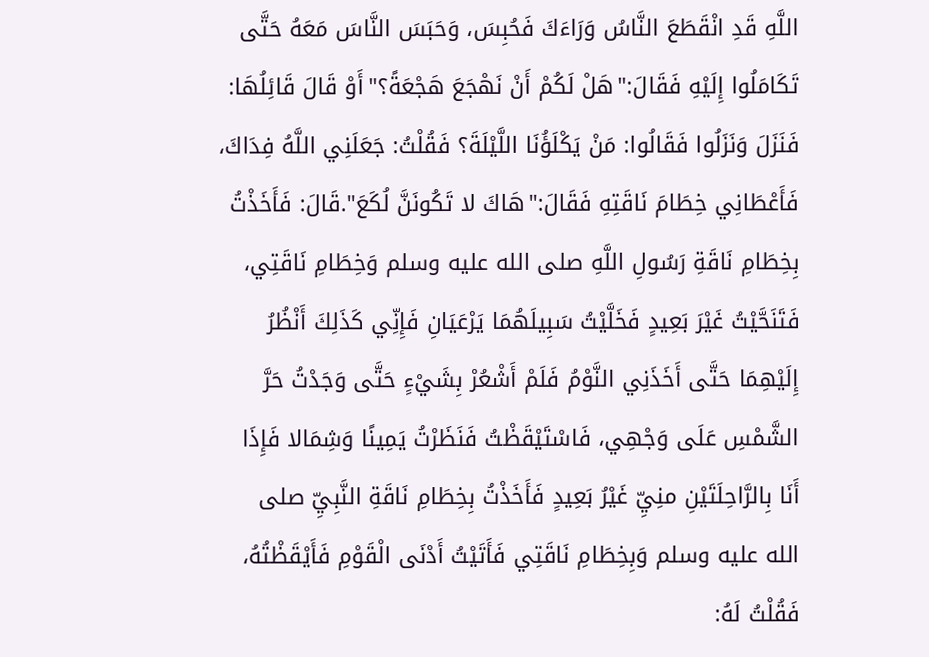اللَّهِ قَدِ انْقَطَعَ النَّاسُ وَرَاءَكَ فَحُبِسَ، وَحَبَسَ النَّاسَ مَعَهُ حَتَّى تَكَامَلُوا إِلَيْهِ فَقَالَ:"هَلْ لَكُمْ أَنْ نَهْجَعَ هَجْعَةً؟"أَوْ قَالَ قَائِلُهَا: فَنَزَلَ وَنَزَلُوا فَقَالُوا: مَنْ يَكْلَؤُنَا اللَّيْلَةَ؟ فَقُلْتُ: جَعَلَنِي اللَّهُ فِدَاكَ، فَأَعْطَانِي خِطَامَ نَاقَتِهِ فَقَالَ:"هَاكَ لا تَكُونَنَّ لُكَعَ".قَالَ: فَأَخَذْتُ بِخِطَامِ نَاقَةِ رَسُولِ اللَّهِ صلى الله عليه وسلم وَخِطَامِ نَاقَتِي، فَتَنَحَّيْتُ غَيْرَ بَعِيدٍ فَخَلَّيْتُ سَبِيلَهُمَا يَرْعَيَانِ فَإِنِّي كَذَلِكَ أَنْظُرُ إِلَيْهِمَا حَتَّى أَخَذَنِي النَّوْمُ فَلَمْ أَشْعُرْ بِشَيْءٍ حَتَّى وَجَدْتُ حَرَّ الشَّمْسِ عَلَى وَجْهِي، فَاسْتَيْقَظْتُ فَنَظَرْتُ يَمِينًا وَشِمَالا فَإِذَا أَنَا بِالرَّاحِلَتَيْنِ منِيِّ غَيْرُ بَعِيدٍ فَأَخَذْتُ بِخِطَامِ نَاقَةِ النَّبِيِّ صلى الله عليه وسلم وَبِخِطَامِ نَاقَتِي فَأَتَيْتُ أَدْنَى الْقَوْمِ فَأَيْقَظْتُهُ، فَقُلْتُ لَهُ: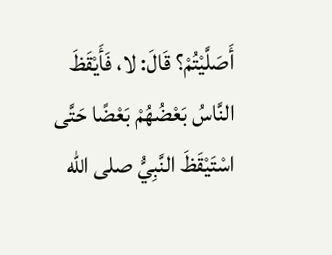أَصَلَّيْتُمْ؟ قَالَ: لا، فَأَيْقَظَ النَّاسُ بَعْضُهُمْ بَعْضًا حَتَّى اسْتَيْقَظَ النَّبِيُّ صلى الله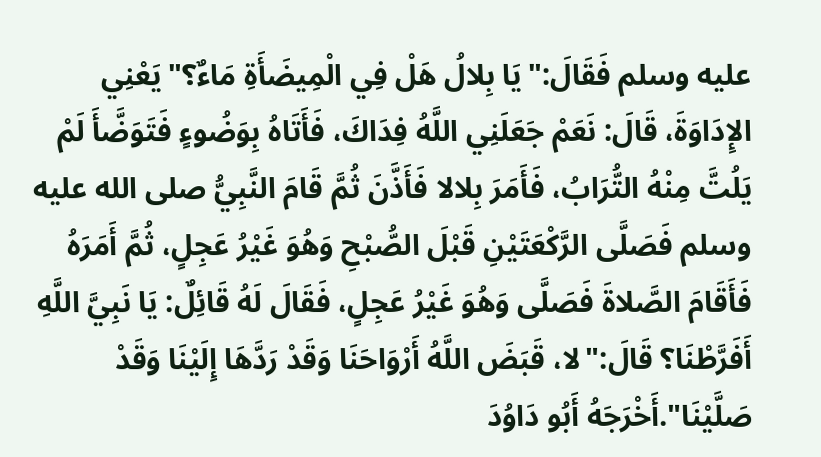عليه وسلم فَقَالَ:"يَا بِلالُ هَلْ فِي الْمِيضَأَةِ مَاءٌ؟"يَعْنِي الإِدَاوَةَ، قَالَ: نَعَمْ جَعَلَنِي اللَّهُ فِدَاكَ، فَأَتَاهُ بِوَضُوءٍ فَتَوَضَّأَ لَمْ يَلُتَّ مِنْهُ التُّرَابُ، فَأَمَرَ بِلالا فَأَذَّنَ ثُمَّ قَامَ النَّبِيُّ صلى الله عليه وسلم فَصَلَّى الرَّكْعَتَيْنِ قَبْلَ الصُّبْحِ وَهُوَ غَيْرُ عَجِلٍ، ثُمَّ أَمَرَهُ فَأَقَامَ الصَّلاةَ فَصَلَّى وَهُوَ غَيْرُ عَجِلٍ، فَقَالَ لَهُ قَائِلٌ: يَا نَبِيَّ اللَّهِ أَفَرَّطْنَا؟ قَالَ:"لا، قَبَضَ اللَّهُ أَرْوَاحَنَا وَقَدْ رَدَّهَا إِلَيْنَا وَقَدْ صَلَّيْنَا".أَخْرَجَهُ أَبُو دَاوُدَ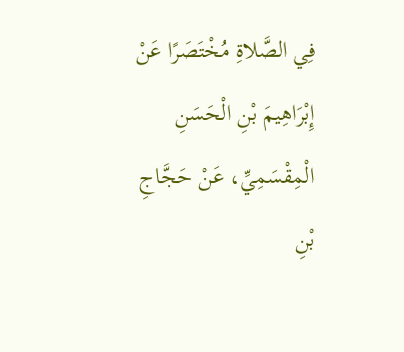فِي الصَّلاةِ مُخْتَصَرًا عَنْ إِبْرَاهِيمَ بْنِ الْحَسَنِ الْمِقْسَمِيِّ، عَنْ حَجَّاجِ بْنِ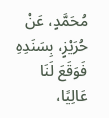مُحَمَّدٍ، عَنْ حُرَيْزٍ، بِسَنَدِهِ فَوَقَعَ لَنَا عَالِيًا،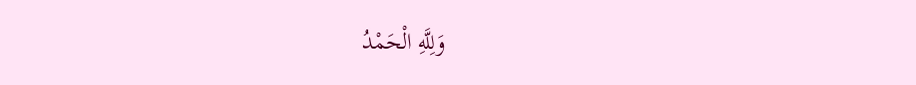وَلِلَّهِ الْحَمْدُ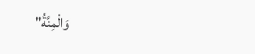وَالْمِنَّةُ"